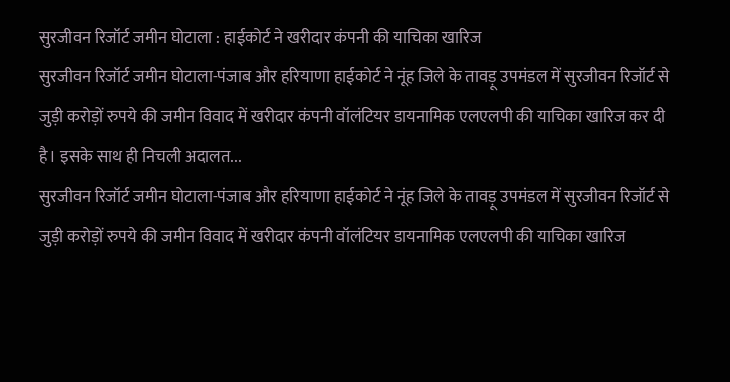सुरजीवन रिजॉर्ट जमीन घोटाला : हाईकोर्ट ने खरीदार कंपनी की याचिका खारिज
सुरजीवन रिजॉर्ट जमीन घोटाला-पंजाब और हरियाणा हाईकोर्ट ने नूंह जिले के तावड़ू उपमंडल में सुरजीवन रिजॉर्ट से जुड़ी करोड़ों रुपये की जमीन विवाद में खरीदार कंपनी वॉलंटियर डायनामिक एलएलपी की याचिका खारिज कर दी है। इसके साथ ही निचली अदालत...
सुरजीवन रिजॉर्ट जमीन घोटाला-पंजाब और हरियाणा हाईकोर्ट ने नूंह जिले के तावड़ू उपमंडल में सुरजीवन रिजॉर्ट से जुड़ी करोड़ों रुपये की जमीन विवाद में खरीदार कंपनी वॉलंटियर डायनामिक एलएलपी की याचिका खारिज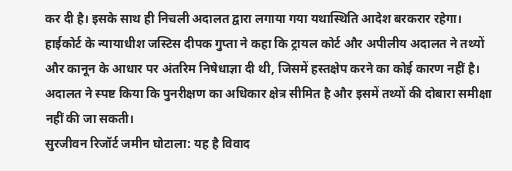कर दी है। इसके साथ ही निचली अदालत द्वारा लगाया गया यथास्थिति आदेश बरकरार रहेगा।
हाईकोर्ट के न्यायाधीश जस्टिस दीपक गुप्ता ने कहा कि ट्रायल कोर्ट और अपीलीय अदालत ने तथ्यों और कानून के आधार पर अंतरिम निषेधाज्ञा दी थी, जिसमें हस्तक्षेप करने का कोई कारण नहीं है। अदालत ने स्पष्ट किया कि पुनरीक्षण का अधिकार क्षेत्र सीमित है और इसमें तथ्यों की दोबारा समीक्षा नहीं की जा सकती।
सुरजीवन रिजॉर्ट जमीन घोटाला: यह है विवाद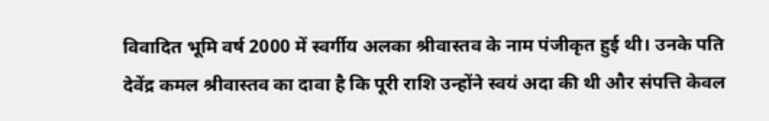विवादित भूमि वर्ष 2000 में स्वर्गीय अलका श्रीवास्तव के नाम पंजीकृत हुई थी। उनके पति देवेंद्र कमल श्रीवास्तव का दावा है कि पूरी राशि उन्होंने स्वयं अदा की थी और संपत्ति केवल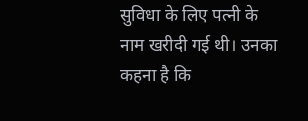सुविधा के लिए पत्नी के नाम खरीदी गई थी। उनका कहना है कि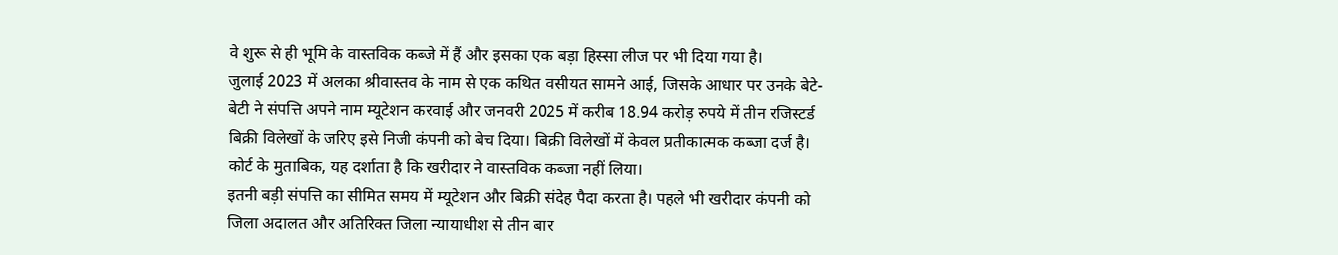वे शुरू से ही भूमि के वास्तविक कब्जे में हैं और इसका एक बड़ा हिस्सा लीज पर भी दिया गया है।
जुलाई 2023 में अलका श्रीवास्तव के नाम से एक कथित वसीयत सामने आई, जिसके आधार पर उनके बेटे-बेटी ने संपत्ति अपने नाम म्यूटेशन करवाई और जनवरी 2025 में करीब 18.94 करोड़ रुपये में तीन रजिस्टर्ड बिक्री विलेखों के जरिए इसे निजी कंपनी को बेच दिया। बिक्री विलेखों में केवल प्रतीकात्मक कब्जा दर्ज है। कोर्ट के मुताबिक, यह दर्शाता है कि खरीदार ने वास्तविक कब्जा नहीं लिया।
इतनी बड़ी संपत्ति का सीमित समय में म्यूटेशन और बिक्री संदेह पैदा करता है। पहले भी खरीदार कंपनी को जिला अदालत और अतिरिक्त जिला न्यायाधीश से तीन बार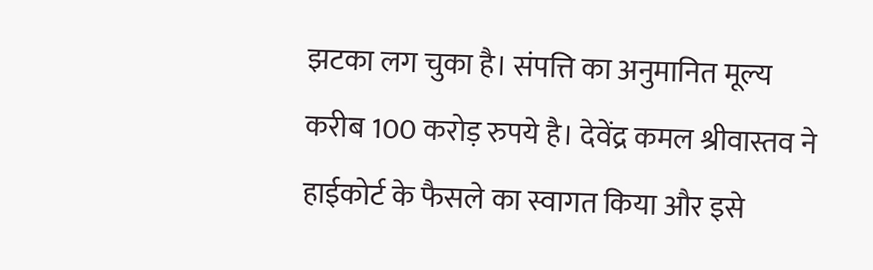झटका लग चुका है। संपत्ति का अनुमानित मूल्य करीब 100 करोड़ रुपये है। देवेंद्र कमल श्रीवास्तव ने हाईकोर्ट के फैसले का स्वागत किया और इसे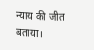न्याय की जीत बताया।